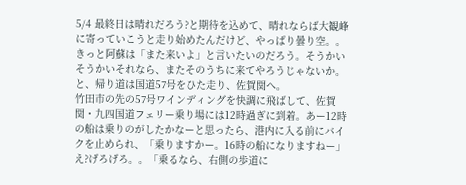5/4 最終日は晴れだろう?と期待を込めて、晴れならば大観峰に寄っていこうと走り始めたんだけど、やっぱり曇り空。。
きっと阿蘇は「また来いよ」と言いたいのだろう。そうかいそうかいそれなら、またそのうちに来てやろうじゃないか。
と、帰り道は国道57号をひた走り、佐賀関へ。
竹田市の先の57号ワインディングを快調に飛ばして、佐賀関・九四国道フェリー乗り場には12時過ぎに到着。あー12時の船は乗りのがしたかなーと思ったら、港内に入る前にバイクを止められ、「乗りますかー。16時の船になりますねー」え?げろげろ。。「乗るなら、右側の歩道に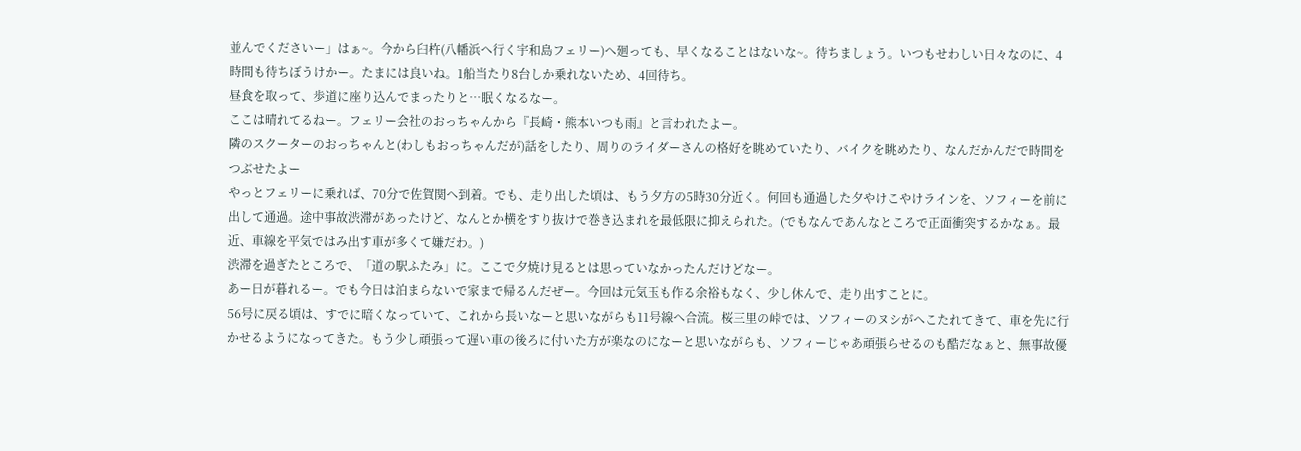並んでくださいー」はぁ~。今から臼杵(八幡浜へ行く宇和島フェリー)へ廻っても、早くなることはないな~。待ちましょう。いつもせわしい日々なのに、4時間も待ちぼうけかー。たまには良いね。1船当たり8台しか乗れないため、4回待ち。
昼食を取って、歩道に座り込んでまったりと…眠くなるなー。
ここは晴れてるねー。フェリー会社のおっちゃんから『長崎・熊本いつも雨』と言われたよー。
隣のスクーターのおっちゃんと(わしもおっちゃんだが)話をしたり、周りのライダーさんの格好を眺めていたり、バイクを眺めたり、なんだかんだで時間をつぶせたよー
やっとフェリーに乗れば、70分で佐賀関へ到着。でも、走り出した頃は、もう夕方の5時30分近く。何回も通過した夕やけこやけラインを、ソフィーを前に出して通過。途中事故渋滞があったけど、なんとか横をすり抜けで巻き込まれを最低限に抑えられた。(でもなんであんなところで正面衝突するかなぁ。最近、車線を平気ではみ出す車が多くて嫌だわ。)
渋滞を過ぎたところで、「道の駅ふたみ」に。ここで夕焼け見るとは思っていなかったんだけどなー。
あー日が暮れるー。でも今日は泊まらないで家まで帰るんだぜー。今回は元気玉も作る余裕もなく、少し休んで、走り出すことに。
56号に戻る頃は、すでに暗くなっていて、これから長いなーと思いながらも11号線へ合流。桜三里の峠では、ソフィーのヌシがへこたれてきて、車を先に行かせるようになってきた。もう少し頑張って遅い車の後ろに付いた方が楽なのになーと思いながらも、ソフィーじゃあ頑張らせるのも酷だなぁと、無事故優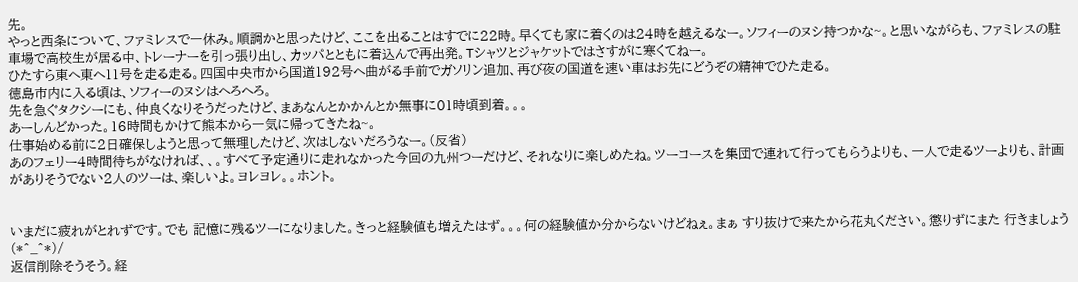先。
やっと西条について、ファミレスで一休み。順調かと思ったけど、ここを出ることはすでに22時。早くても家に着くのは24時を越えるなー。ソフィーのヌシ持つかな~。と思いながらも、ファミレスの駐車場で高校生が居る中、トレーナーを引っ張り出し、カッパとともに着込んで再出発。Tシャツとジャケットではさすがに寒くてねー。
ひたすら東へ東へ11号を走る走る。四国中央市から国道192号へ曲がる手前でガソリン追加、再び夜の国道を速い車はお先にどうぞの精神でひた走る。
徳島市内に入る頃は、ソフィーのヌシはへろへろ。
先を急ぐタクシーにも、仲良くなりそうだったけど、まあなんとかかんとか無事に01時頃到着。。。
あーしんどかった。16時間もかけて熊本から一気に帰ってきたね~。
仕事始める前に2日確保しようと思って無理したけど、次はしないだろうなー。(反省)
あのフェリー4時間待ちがなければ、、。すべて予定通りに走れなかった今回の九州つーだけど、それなりに楽しめたね。ツーコースを集団で連れて行ってもらうよりも、一人で走るツーよりも、計画がありそうでない2人のツーは、楽しいよ。ヨレヨレ。。ホント。


いまだに疲れがとれずです。でも 記憶に残るツーになりました。きっと経験値も増えたはず。。。何の経験値か分からないけどねぇ。まぁ すり抜けで来たから花丸ください。懲りずにまた 行きましょう(*^_^*)/
返信削除そうそう。経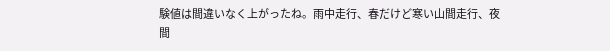験値は間違いなく上がったね。雨中走行、春だけど寒い山間走行、夜間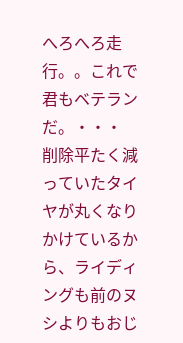へろへろ走行。。これで君もベテランだ。・・・
削除平たく減っていたタイヤが丸くなりかけているから、ライディングも前のヌシよりもおじ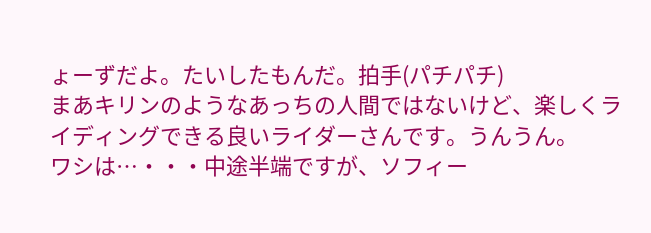ょーずだよ。たいしたもんだ。拍手(パチパチ)
まあキリンのようなあっちの人間ではないけど、楽しくライディングできる良いライダーさんです。うんうん。
ワシは…・・・中途半端ですが、ソフィー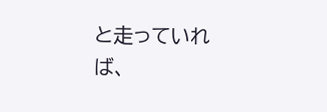と走っていれば、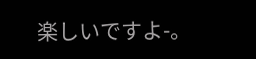楽しいですよ-。